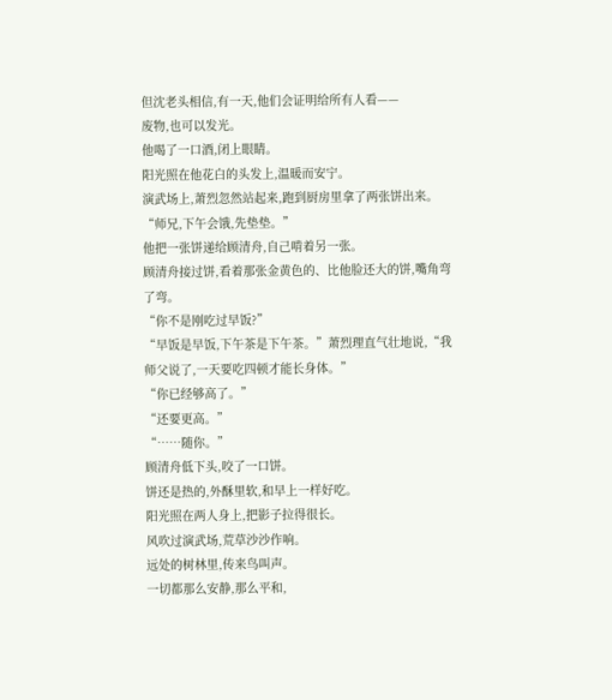但沈老头相信,有一天,他们会证明给所有人看——
废物,也可以发光。
他喝了一口酒,闭上眼睛。
阳光照在他花白的头发上,温暖而安宁。
演武场上,萧烈忽然站起来,跑到厨房里拿了两张饼出来。
“师兄,下午会饿,先垫垫。”
他把一张饼递给顾清舟,自己啃着另一张。
顾清舟接过饼,看着那张金黄色的、比他脸还大的饼,嘴角弯了弯。
“你不是刚吃过早饭?”
“早饭是早饭,下午茶是下午茶。”萧烈理直气壮地说,“我师父说了,一天要吃四顿才能长身体。”
“你已经够高了。”
“还要更高。”
“……随你。”
顾清舟低下头,咬了一口饼。
饼还是热的,外酥里软,和早上一样好吃。
阳光照在两人身上,把影子拉得很长。
风吹过演武场,荒草沙沙作响。
远处的树林里,传来鸟叫声。
一切都那么安静,那么平和,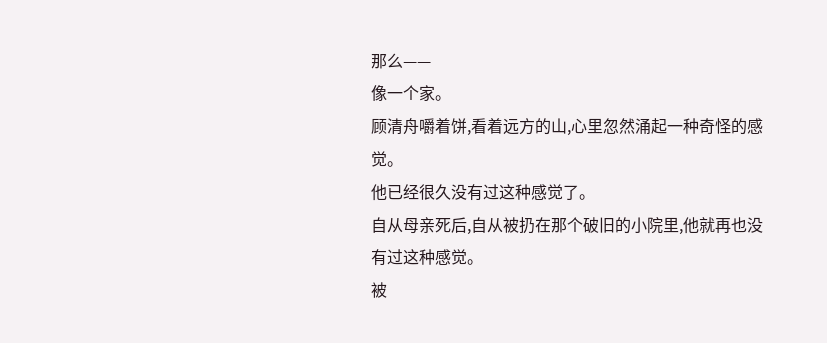那么——
像一个家。
顾清舟嚼着饼,看着远方的山,心里忽然涌起一种奇怪的感觉。
他已经很久没有过这种感觉了。
自从母亲死后,自从被扔在那个破旧的小院里,他就再也没有过这种感觉。
被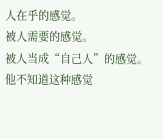人在乎的感觉。
被人需要的感觉。
被人当成“自己人”的感觉。
他不知道这种感觉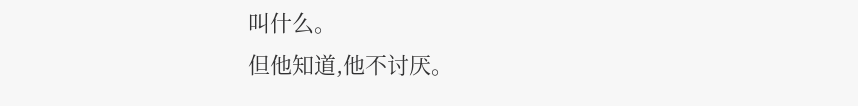叫什么。
但他知道,他不讨厌。